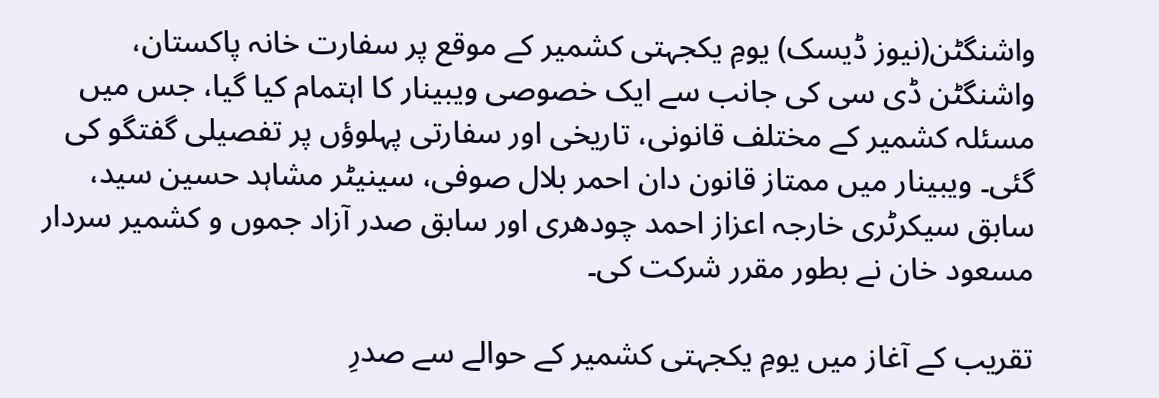واشنگٹن(نیوز ڈیسک) یومِ یکجہتی کشمیر کے موقع پر سفارت خانہ پاکستان، واشنگٹن ڈی سی کی جانب سے ایک خصوصی ویبینار کا اہتمام کیا گیا، جس میں مسئلہ کشمیر کے مختلف قانونی، تاریخی اور سفارتی پہلوؤں پر تفصیلی گفتگو کی گئی۔ ویبینار میں ممتاز قانون دان احمر بلال صوفی، سینیٹر مشاہد حسین سید، سابق سیکرٹری خارجہ اعزاز احمد چودھری اور سابق صدر آزاد جموں و کشمیر سردار مسعود خان نے بطور مقرر شرکت کی۔

تقریب کے آغاز میں یومِ یکجہتی کشمیر کے حوالے سے صدرِ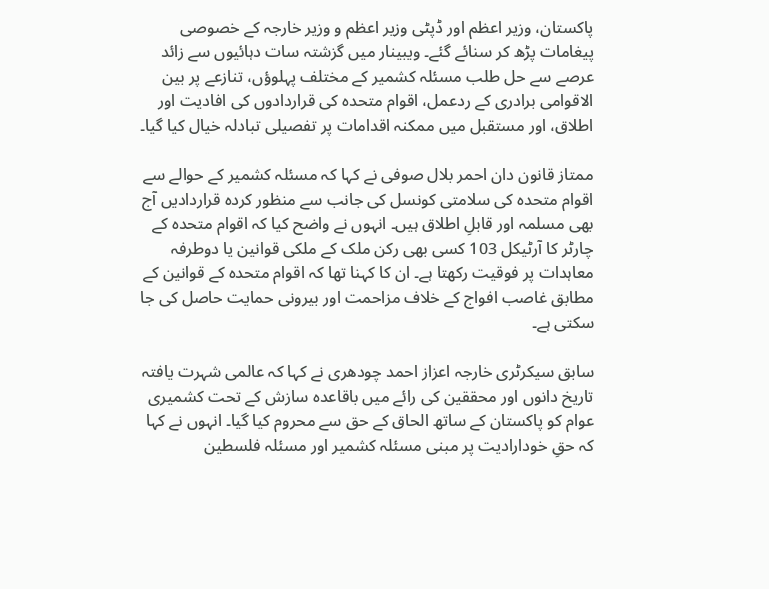پاکستان، وزیر اعظم اور ڈپٹی وزیر اعظم و وزیر خارجہ کے خصوصی پیغامات پڑھ کر سنائے گئے۔ ویبینار میں گزشتہ سات دہائیوں سے زائد عرصے سے حل طلب مسئلہ کشمیر کے مختلف پہلوؤں، تنازعے پر بین الاقوامی برادری کے ردعمل، اقوام متحدہ کی قراردادوں کی افادیت اور اطلاق، اور مستقبل میں ممکنہ اقدامات پر تفصیلی تبادلہ خیال کیا گیا۔

ممتاز قانون دان احمر بلال صوفی نے کہا کہ مسئلہ کشمیر کے حوالے سے اقوام متحدہ کی سلامتی کونسل کی جانب سے منظور کردہ قراردادیں آج بھی مسلمہ اور قابلِ اطلاق ہیں۔ انہوں نے واضح کیا کہ اقوام متحدہ کے چارٹر کا آرٹیکل 103 کسی بھی رکن ملک کے ملکی قوانین یا دوطرفہ معاہدات پر فوقیت رکھتا ہے۔ ان کا کہنا تھا کہ اقوام متحدہ کے قوانین کے مطابق غاصب افواج کے خلاف مزاحمت اور بیرونی حمایت حاصل کی جا سکتی ہے۔

سابق سیکرٹری خارجہ اعزاز احمد چودھری نے کہا کہ عالمی شہرت یافتہ تاریخ دانوں اور محققین کی رائے میں باقاعدہ سازش کے تحت کشمیری عوام کو پاکستان کے ساتھ الحاق کے حق سے محروم کیا گیا۔ انہوں نے کہا کہ حقِ خودارادیت پر مبنی مسئلہ کشمیر اور مسئلہ فلسطین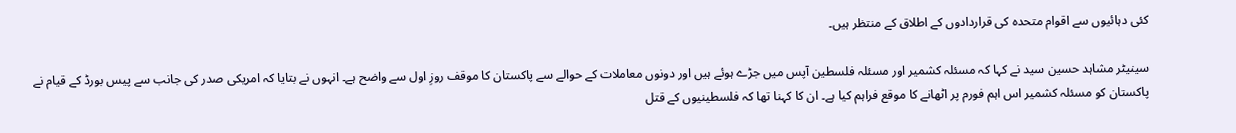کئی دہائیوں سے اقوام متحدہ کی قراردادوں کے اطلاق کے منتظر ہیں۔

سینیٹر مشاہد حسین سید نے کہا کہ مسئلہ کشمیر اور مسئلہ فلسطین آپس میں جڑے ہوئے ہیں اور دونوں معاملات کے حوالے سے پاکستان کا موقف روزِ اول سے واضح ہے۔ انہوں نے بتایا کہ امریکی صدر کی جانب سے پیس بورڈ کے قیام نے پاکستان کو مسئلہ کشمیر اس اہم فورم پر اٹھانے کا موقع فراہم کیا ہے۔ ان کا کہنا تھا کہ فلسطینیوں کے قتل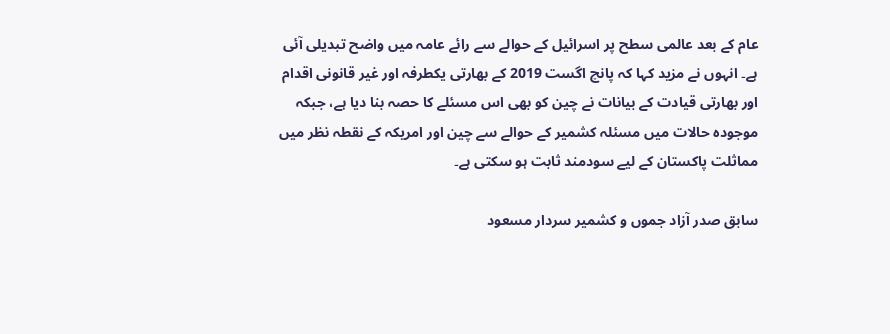عام کے بعد عالمی سطح پر اسرائیل کے حوالے سے رائے عامہ میں واضح تبدیلی آئی ہے۔ انہوں نے مزید کہا کہ پانچ اگست 2019 کے بھارتی یکطرفہ اور غیر قانونی اقدام اور بھارتی قیادت کے بیانات نے چین کو بھی اس مسئلے کا حصہ بنا دیا ہے، جبکہ موجودہ حالات میں مسئلہ کشمیر کے حوالے سے چین اور امریکہ کے نقطہ نظر میں مماثلت پاکستان کے لیے سودمند ثابت ہو سکتی ہے۔

سابق صدر آزاد جموں و کشمیر سردار مسعود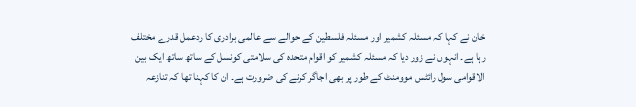خان نے کہا کہ مسئلہ کشمیر اور مسئلہ فلسطین کے حوالے سے عالمی برادری کا ردعمل قدرے مختلف رہا ہے۔ انہوں نے زور دیا کہ مسئلہ کشمیر کو اقوام متحدہ کی سلامتی کونسل کے ساتھ ساتھ ایک بین الاقوامی سول رائٹس موومنٹ کے طور پر بھی اجاگر کرنے کی ضرورت ہے۔ ان کا کہنا تھا کہ تنازعہ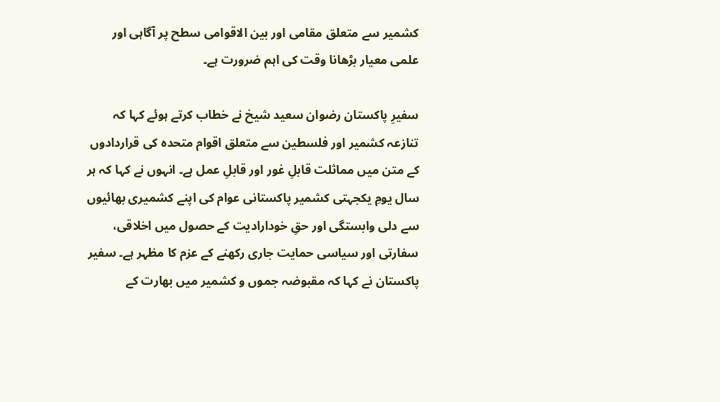کشمیر سے متعلق مقامی اور بین الاقوامی سطح پر آگاہی اور علمی معیار بڑھانا وقت کی اہم ضرورت ہے۔

سفیرِ پاکستان رضوان سعید شیخ نے خطاب کرتے ہوئے کہا کہ تنازعہ کشمیر اور فلسطین سے متعلق اقوام متحدہ کی قراردادوں کے متن میں مماثلت قابلِ غور اور قابلِ عمل ہے۔ انہوں نے کہا کہ ہر سال یومِ یکجہتی کشمیر پاکستانی عوام کی اپنے کشمیری بھائیوں سے دلی وابستگی اور حقِ خودارادیت کے حصول میں اخلاقی، سفارتی اور سیاسی حمایت جاری رکھنے کے عزم کا مظہر ہے۔ سفیر پاکستان نے کہا کہ مقبوضہ جموں و کشمیر میں بھارت کے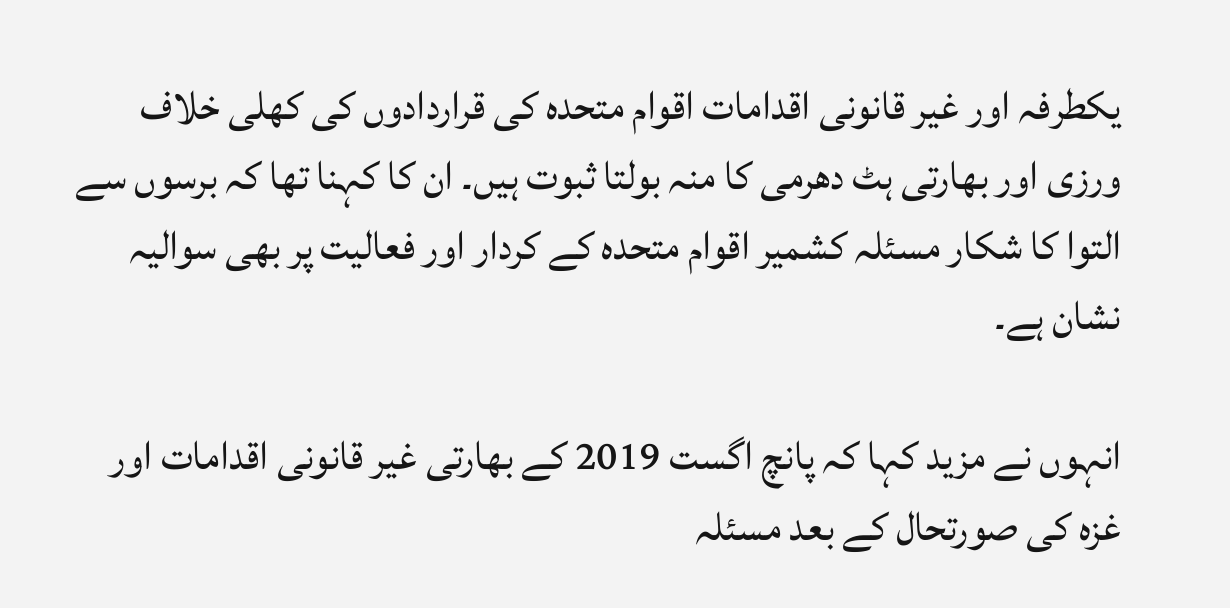یکطرفہ اور غیر قانونی اقدامات اقوام متحدہ کی قراردادوں کی کھلی خلاف ورزی اور بھارتی ہٹ دھرمی کا منہ بولتا ثبوت ہیں۔ ان کا کہنا تھا کہ برسوں سے التوا کا شکار مسئلہ کشمیر اقوام متحدہ کے کردار اور فعالیت پر بھی سوالیہ نشان ہے۔

انہوں نے مزید کہا کہ پانچ اگست 2019 کے بھارتی غیر قانونی اقدامات اور غزہ کی صورتحال کے بعد مسئلہ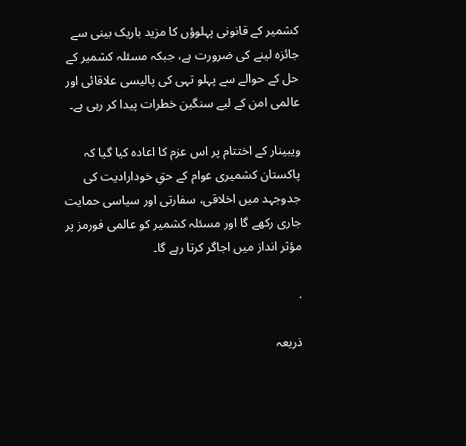کشمیر کے قانونی پہلوؤں کا مزید باریک بینی سے جائزہ لینے کی ضرورت ہے، جبکہ مسئلہ کشمیر کے حل کے حوالے سے پہلو تہی کی پالیسی علاقائی اور عالمی امن کے لیے سنگین خطرات پیدا کر رہی ہے۔

ویبینار کے اختتام پر اس عزم کا اعادہ کیا گیا کہ پاکستان کشمیری عوام کے حقِ خودارادیت کی جدوجہد میں اخلاقی، سفارتی اور سیاسی حمایت جاری رکھے گا اور مسئلہ کشمیر کو عالمی فورمز پر مؤثر انداز میں اجاگر کرتا رہے گا۔

.

ذریعہ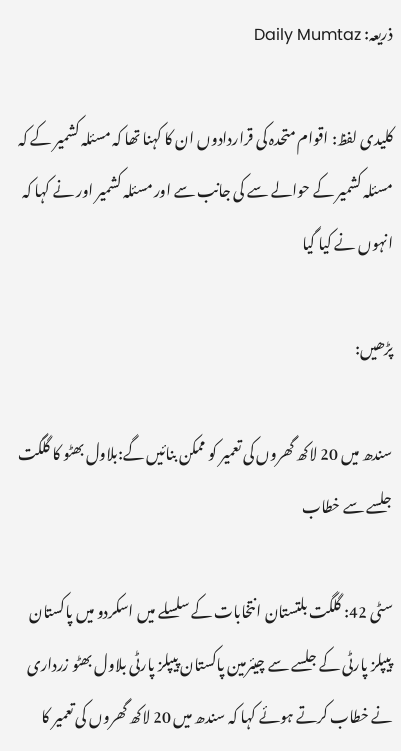ذریعہ: Daily Mumtaz

کلیدی لفظ: اقوام متحدہ کی قراردادوں ان کا کہنا تھا کہ مسئلہ کشمیر کے کہ مسئلہ کشمیر کے حوالے سے کی جانب سے اور مسئلہ کشمیر اور نے کہا کہ انہوں نے کیا گیا

پڑھیں:

سندھ میں 20 لاکھ گھروں کی تعمیر کو ممکن بنائیں گے:بلاول بھٹو کا گلگت جلسے سے خطاب

سٹی 42: گلگت بلتستان انتخابات کے سلسلے میں اسکردو میں پاکستان پیپلز پارٹی کے جلسے سے چیئرمین پاکستان پیپلز پارٹی بلاول بھٹو زرداری نے خطاب کرتے ہوئے کہا کہ سندھ میں 20 لاکھ گھروں کی تعمیر کا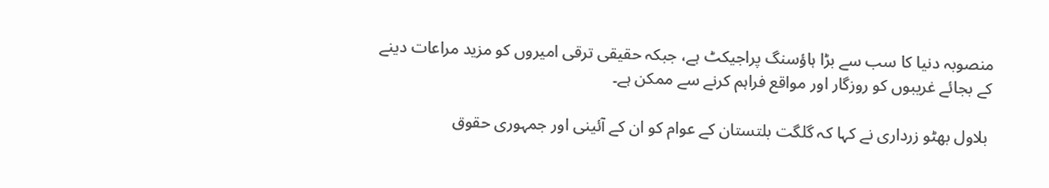منصوبہ دنیا کا سب سے بڑا ہاؤسنگ پراجیکٹ ہے، جبکہ حقیقی ترقی امیروں کو مزید مراعات دینے کے بجائے غریبوں کو روزگار اور مواقع فراہم کرنے سے ممکن ہے۔

 بلاول بھٹو زرداری نے کہا کہ گلگت بلتستان کے عوام کو ان کے آئینی اور جمہوری حقوق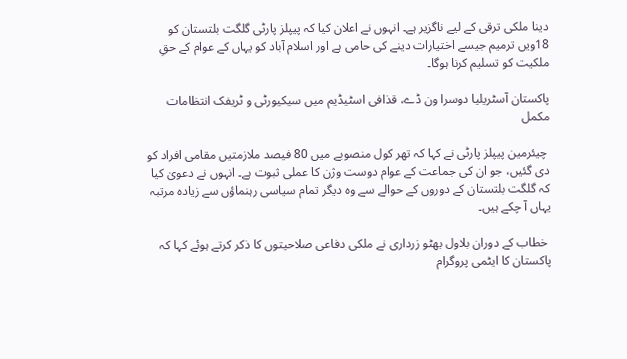دینا ملکی ترقی کے لیے ناگزیر ہے۔ انہوں نے اعلان کیا کہ پیپلز پارٹی گلگت بلتستان کو 18ویں ترمیم جیسے اختیارات دینے کی حامی ہے اور اسلام آباد کو یہاں کے عوام کے حقِ ملکیت کو تسلیم کرنا ہوگا۔

پاکستان آسٹریلیا دوسرا ون ڈے، قذافی اسٹیڈیم میں سیکیورٹی و ٹریفک انتظامات مکمل

 چیئرمین پیپلز پارٹی نے کہا کہ تھر کول منصوبے میں 80 فیصد ملازمتیں مقامی افراد کو دی گئیں، جو ان کی جماعت کے عوام دوست وژن کا عملی ثبوت ہے۔ انہوں نے دعویٰ کیا کہ گلگت بلتستان کے دوروں کے حوالے سے وہ دیگر تمام سیاسی رہنماؤں سے زیادہ مرتبہ یہاں آ چکے ہیں۔

 خطاب کے دوران بلاول بھٹو زرداری نے ملکی دفاعی صلاحیتوں کا ذکر کرتے ہوئے کہا کہ پاکستان کا ایٹمی پروگرام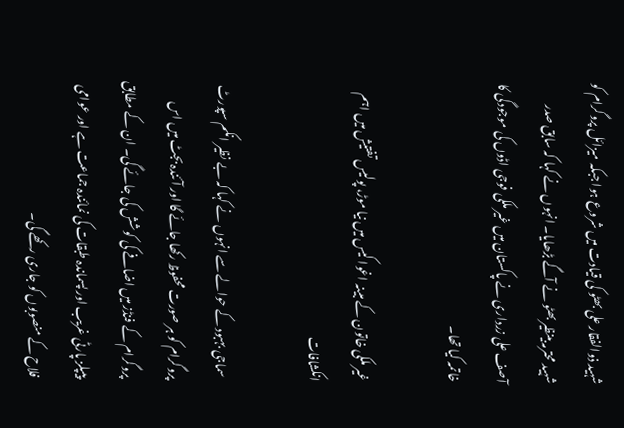شہید ذوالفقار علی بھٹو کی قیادت میں شروع ہوا جبکہ میزائل پروگرام کو شہید محترمہ بینظیر بھٹو نے آگے بڑھایا۔ انہوں نے کہا کہ سابق صدر آصف علی زرداری نے پاکستان میں غیر ملکی فوجی اڈوں کی موجودگی کا خاتمہ کیا تھا۔

غیر ملکی خاتون کے مبینہ اغوا کیس میں نیا موڑ، پولیس تفتیش میں اہم انکشافات

 سماجی بہبود کے حوالے سے انہوں نے کہا کہ بے نظیر انکم سپورٹ پروگرام کو ہر صورت محفوظ رکھا جائے گا اور آئندہ بجٹ میں اس پروگرام کے فنڈز میں اضافے کی کوشش کی جائے گی۔ ان کے مطابق پیپلز پارٹی غریب اور پسماندہ طبقات کی نمائندہ جماعت ہے اور عوامی فلاح کے منصوبوں کو جاری رکھے گی۔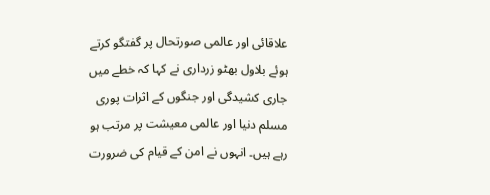علاقائی اور عالمی صورتحال پر گفتگو کرتے ہوئے بلاول بھٹو زرداری نے کہا کہ خطے میں جاری کشیدگی اور جنگوں کے اثرات پوری مسلم دنیا اور عالمی معیشت پر مرتب ہو رہے ہیں۔ انہوں نے امن کے قیام کی ضرورت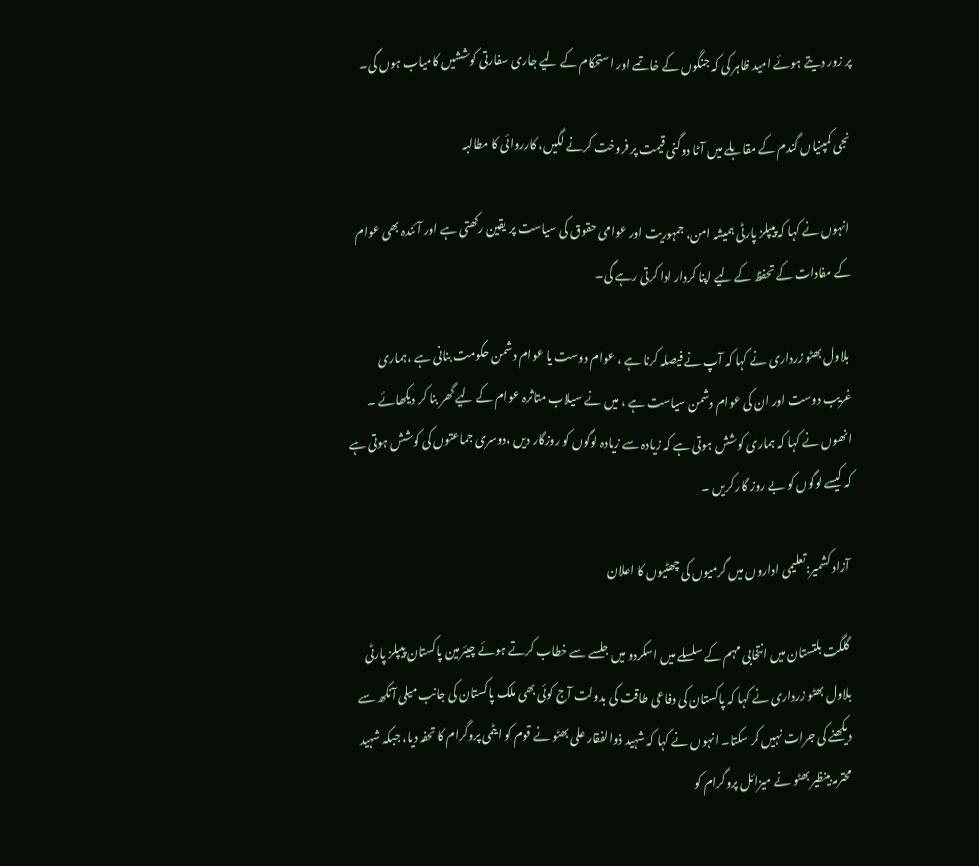پر زور دیتے ہوئے امید ظاہر کی کہ جنگوں کے خاتمے اور استحکام کے لیے جاری سفارتی کوششیں کامیاب ہوں گی۔

 نجی کمپنیاں گندم کے مقابلے میں آٹا دوگنی قیمت پر فروخت کرنے لگیں، کارروائی کا مطالبہ

 انہوں نے کہا کہ پیپلز پارٹی ہمیشہ امن، جمہوریت اور عوامی حقوق کی سیاست پر یقین رکھتی ہے اور آئندہ بھی عوام کے مفادات کے تحفظ کے لیے اپنا کردار ادا کرتی رہے گی۔

 بلاول بھٹو زرداری نے کہا کہ آپ نے فیصلہ کرنا ہے ، عوام دوست یا عوام دشمن حکومت بنانی ہے ،ہماری غریب دوست اور ان کی عوام دشمن سیاست ہے ، میں نے سیلاب متاثرہ عوام کے لیے گھر بنا کر دیکھائے ۔ انھوں نے کہا کہ ہماری کوشش ہوتی ہے کہ زیادہ سے زیادہ لوگوں کو روزگار دیں ،دوسری جماعتوں کی کوشش ہوتی ہے کہ کیسے لوگوں کو بے روز گار کریں ۔

 آزاد کشمیر:تعلیمی اداروں میں گرمیوں کی چھٹیوں کا اعلان

 گلگت بلتستان میں انتخابی مہم کے سلسلے میں اسکردو میں جلسے سے خطاب کرتے ہوئے چیئرمین پاکستان پیپلز پارٹی بلاول بھٹو زرداری نے کہا کہ پاکستان کی دفاعی طاقت کی بدولت آج کوئی بھی ملک پاکستان کی جانب میلی آنکھ سے دیکھنے کی جرات نہیں کر سکتا۔ انہوں نے کہا کہ شہید ذوالفقار علی بھٹو نے قوم کو ایٹمی پروگرام کا تحفہ دیا، جبکہ شہید محترمہ بینظیر بھٹو نے میزائل پروگرام کو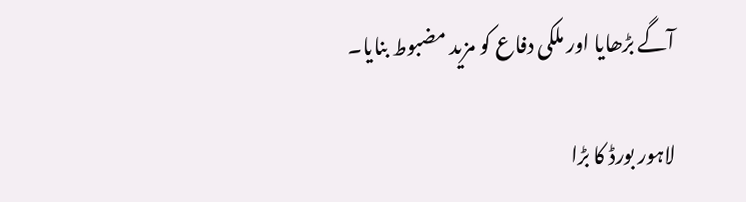آگے بڑھایا اور ملکی دفاع کو مزید مضبوط بنایا۔

لاہور بورڈ کا بڑا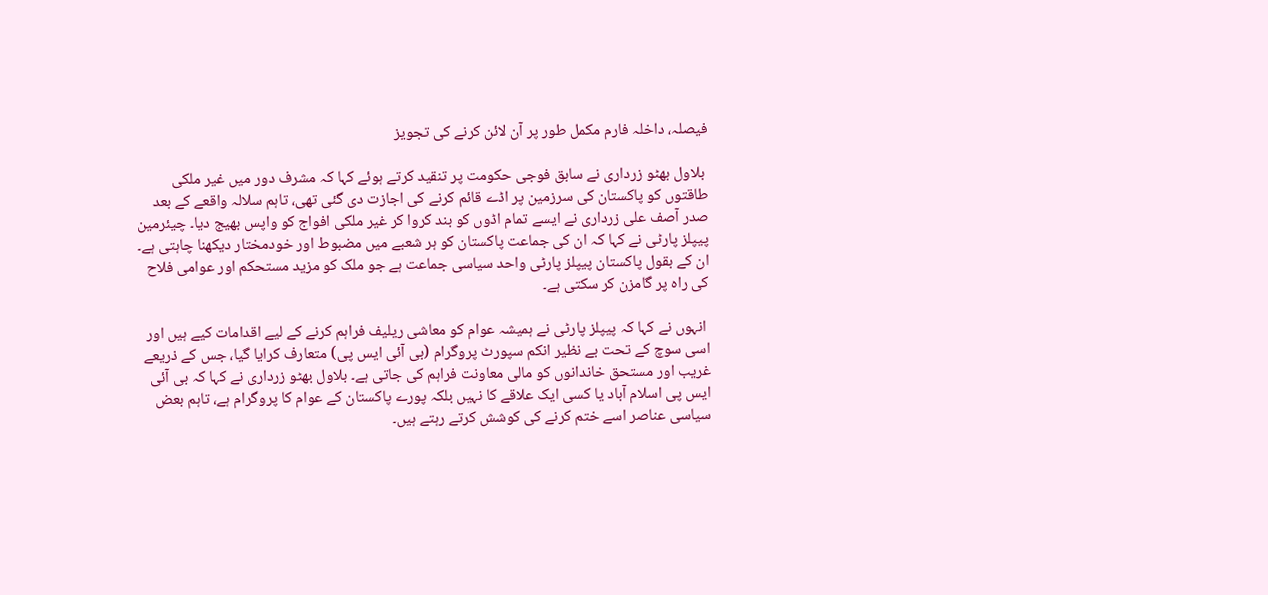فیصلہ، داخلہ فارم مکمل طور پر آن لائن کرنے کی تجویز

 بلاول بھٹو زرداری نے سابق فوجی حکومت پر تنقید کرتے ہوئے کہا کہ مشرف دور میں غیر ملکی طاقتوں کو پاکستان کی سرزمین پر اڈے قائم کرنے کی اجازت دی گئی تھی، تاہم سلالہ واقعے کے بعد صدر آصف علی زرداری نے ایسے تمام اڈوں کو بند کروا کر غیر ملکی افواج کو واپس بھیج دیا۔ چیئرمین پیپلز پارٹی نے کہا کہ ان کی جماعت پاکستان کو ہر شعبے میں مضبوط اور خودمختار دیکھنا چاہتی ہے۔ ان کے بقول پاکستان پیپلز پارٹی واحد سیاسی جماعت ہے جو ملک کو مزید مستحکم اور عوامی فلاح کی راہ پر گامزن کر سکتی ہے۔

 انہوں نے کہا کہ پیپلز پارٹی نے ہمیشہ عوام کو معاشی ریلیف فراہم کرنے کے لیے اقدامات کیے ہیں اور اسی سوچ کے تحت بے نظیر انکم سپورٹ پروگرام (بی آئی ایس پی) متعارف کرایا گیا، جس کے ذریعے غریب اور مستحق خاندانوں کو مالی معاونت فراہم کی جاتی ہے۔ بلاول بھٹو زرداری نے کہا کہ بی آئی ایس پی اسلام آباد یا کسی ایک علاقے کا نہیں بلکہ پورے پاکستان کے عوام کا پروگرام ہے، تاہم بعض سیاسی عناصر اسے ختم کرنے کی کوشش کرتے رہتے ہیں۔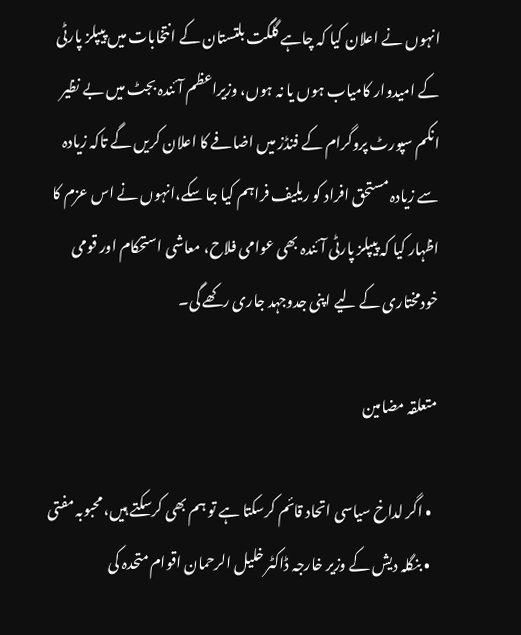انہوں نے اعلان کیا کہ چاہے گلگت بلتستان کے انتخابات میں پیپلز پارٹی کے امیدوار کامیاب ہوں یا نہ ہوں، وزیراعظم آئندہ بجٹ میں بے نظیر انکم سپورٹ پروگرام کے فنڈز میں اضافے کا اعلان کریں گے تاکہ زیادہ سے زیادہ مستحق افراد کو ریلیف فراہم کیا جا سکے،انہوں نے اس عزم کا اظہار کیا کہ پیپلز پارٹی آئندہ بھی عوامی فلاح، معاشی استحکام اور قومی خودمختاری کے لیے اپنی جدوجہد جاری رکھے گی۔

متعلقہ مضامین

  • اگر لداخ سیاسی اتحاد قائم کرسکتا ہے تو ہم بھی کرسکتے ہیں، محبوبہ مفتی
  • بنگلہ دیش کے وزیر خارجہ ڈاکٹر خلیل الرحمان اقوام متحدہ کی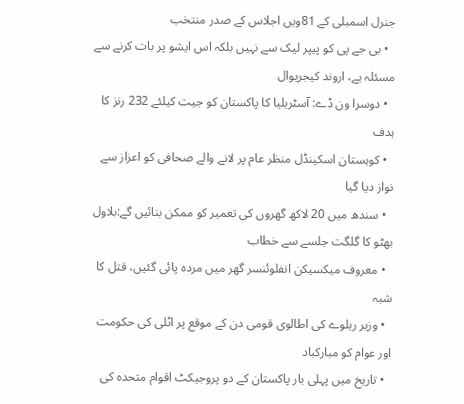جنرل اسمبلی کے 81ویں اجلاس کے صدر منتخب
  • بی جے پی کو پیپر لیک سے نہیں بلکہ اس ایشو پر بات کرنے سے مسئلہ ہے، اروند کیجریوال
  • دوسرا ون ڈے: آسٹریلیا کا پاکستان کو جیت کیلئے 232 رنز کا ہدف
  • کوہستان اسکینڈل منظر عام پر لانے والے صحافی کو اعزاز سے نواز دیا گیا
  • سندھ میں 20 لاکھ گھروں کی تعمیر کو ممکن بنائیں گے:بلاول بھٹو کا گلگت جلسے سے خطاب
  • معروف میکسیکن انفلوئنسر گھر میں مردہ پائی گئیں، قتل کا شبہ
  • وزیر ریلوے کی اطالوی قومی دن کے موقع پر اٹلی کی حکومت اور عوام کو مبارکباد
  • تاریخ میں پہلی بار پاکستان کے دو پروجیکٹ اقوام متحدہ کی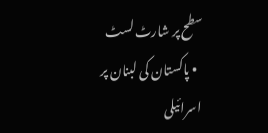سطح پر شارٹ لسٹ
  • پاکستان کی لبنان پر اسرائیلی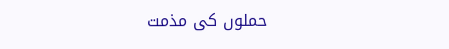حملوں کی مذمت